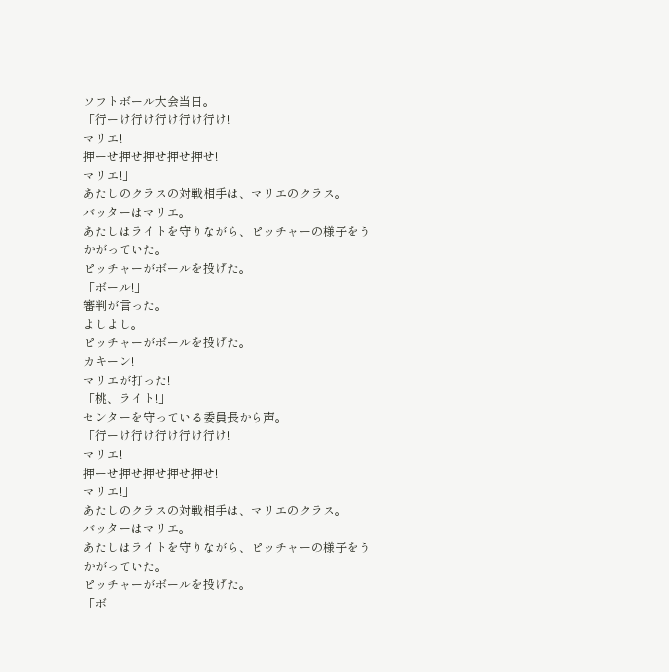ソフトボール大会当日。
「行ーけ行け行け行け行け!
マリエ!
押ーせ押せ押せ押せ押せ!
マリエ!」
あたしのクラスの対戦相手は、マリエのクラス。
バッターはマリエ。
あたしはライトを守りながら、ピッチャーの様子をうかがっていた。
ピッチャーがボールを投げた。
「ボール!」
審判が言った。
よしよし。
ピッチャーがボールを投げた。
カキーン!
マリエが打った!
「桃、ライト!」
センターを守っている委員長から声。
「行ーけ行け行け行け行け!
マリエ!
押ーせ押せ押せ押せ押せ!
マリエ!」
あたしのクラスの対戦相手は、マリエのクラス。
バッターはマリエ。
あたしはライトを守りながら、ピッチャーの様子をうかがっていた。
ピッチャーがボールを投げた。
「ボ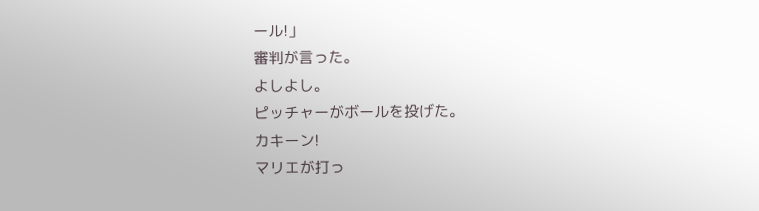ール!」
審判が言った。
よしよし。
ピッチャーがボールを投げた。
カキーン!
マリエが打っ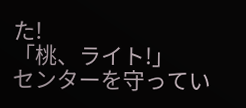た!
「桃、ライト!」
センターを守ってい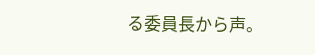る委員長から声。